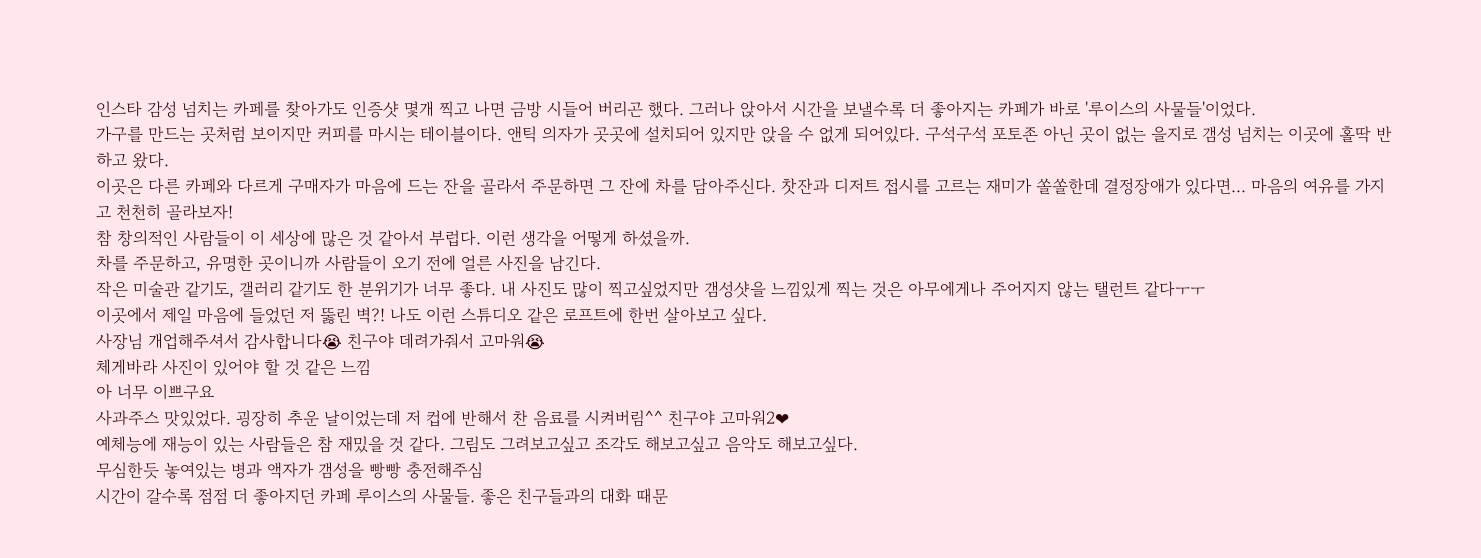인스타 감성 넘치는 카페를 찾아가도 인증샷 몇개 찍고 나면 금방 시들어 버리곤 했다. 그러나 앉아서 시간을 보낼수록 더 좋아지는 카페가 바로 '루이스의 사물들'이었다.
가구를 만드는 곳처럼 보이지만 커피를 마시는 테이블이다. 앤틱 의자가 곳곳에 설치되어 있지만 앉을 수 없게 되어있다. 구석구석 포토존 아닌 곳이 없는 을지로 갬성 넘치는 이곳에 홀딱 반하고 왔다.
이곳은 다른 카페와 다르게 구매자가 마음에 드는 잔을 골라서 주문하면 그 잔에 차를 담아주신다. 찻잔과 디저트 접시를 고르는 재미가 쏠쏠한데 결정장애가 있다면... 마음의 여유를 가지고 천천히 골라보자!
참 창의적인 사람들이 이 세상에 많은 것 같아서 부럽다. 이런 생각을 어떻게 하셨을까.
차를 주문하고, 유명한 곳이니까 사람들이 오기 전에 얼른 사진을 남긴다.
작은 미술관 같기도, 갤러리 같기도 한 분위기가 너무 좋다. 내 사진도 많이 찍고싶었지만 갬성샷을 느낌있게 찍는 것은 아무에게나 주어지지 않는 탤런트 같다ㅜㅜ
이곳에서 제일 마음에 들었던 저 뚫린 벽?! 나도 이런 스튜디오 같은 로프트에 한번 살아보고 싶다.
사장님 개업해주셔서 감사합니다😭 친구야 데려가줘서 고마워😭
체게바라 사진이 있어야 할 것 같은 느낌
아 너무 이쁘구요
사과주스 맛있었다. 굉장히 추운 날이었는데 저 컵에 반해서 찬 음료를 시켜버림^^ 친구야 고마워2❤
예체능에 재능이 있는 사람들은 참 재밌을 것 같다. 그림도 그려보고싶고 조각도 해보고싶고 음악도 해보고싶다.
무심한듯 놓여있는 병과 액자가 갬성을 빵빵 충전해주심
시간이 갈수록 점점 더 좋아지던 카페 루이스의 사물들. 좋은 친구들과의 대화 때문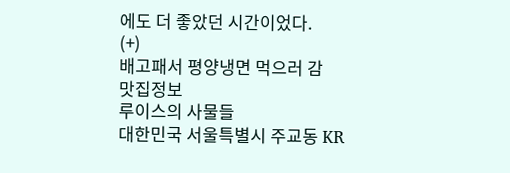에도 더 좋았던 시간이었다.
(+)
배고패서 평양냉면 먹으러 감
맛집정보
루이스의 사물들
대한민국 서울특별시 주교동 KR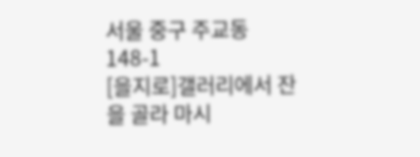서울 중구 주교동 148-1
[을지로]갤러리에서 잔을 골라 마시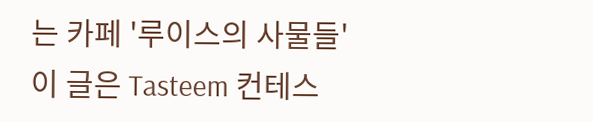는 카페 '루이스의 사물들'
이 글은 Tasteem 컨테스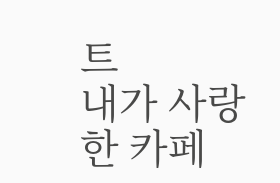트
내가 사랑한 카페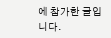에 참가한 글입니다.